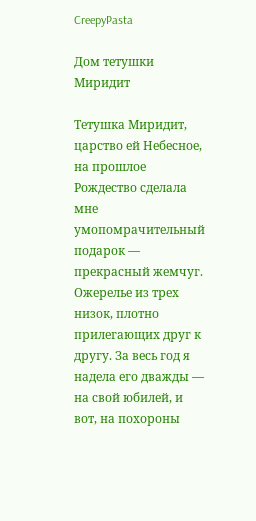CreepyPasta

Дом тетушки Миридит

Тетушка Миридит, царство ей Небесное, на прошлое Рождество сделала мне умопомрачительный подарок — прекрасный жемчуг. Ожерелье из трех низок, плотно прилегающих друг к другу. За весь год я надела его дважды — на свой юбилей, и вот, на похороны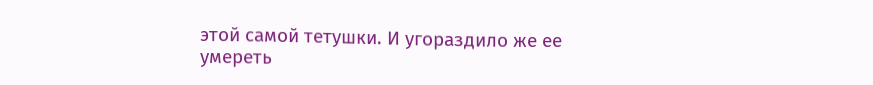этой самой тетушки. И угораздило же ее умереть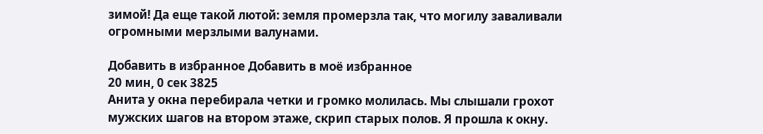зимой! Да еще такой лютой: земля промерзла так, что могилу заваливали огромными мерзлыми валунами.

Добавить в избранное Добавить в моё избранное
20 мин, 0 сек 3825
Анита у окна перебирала четки и громко молилась. Мы слышали грохот мужских шагов на втором этаже, скрип старых полов. Я прошла к окну.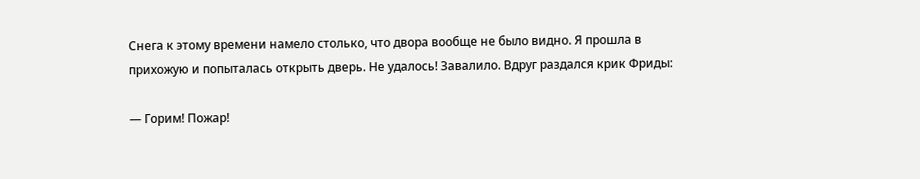Снега к этому времени намело столько, что двора вообще не было видно. Я прошла в прихожую и попыталась открыть дверь. Не удалось! Завалило. Вдруг раздался крик Фриды:

— Горим! Пожар!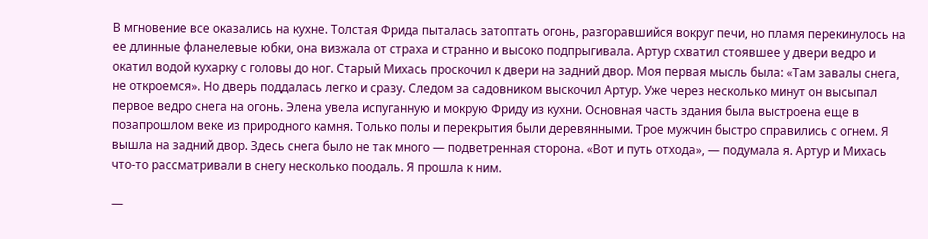В мгновение все оказались на кухне. Толстая Фрида пыталась затоптать огонь, разгоравшийся вокруг печи, но пламя перекинулось на ее длинные фланелевые юбки, она визжала от страха и странно и высоко подпрыгивала. Артур схватил стоявшее у двери ведро и окатил водой кухарку с головы до ног. Старый Михась проскочил к двери на задний двор. Моя первая мысль была: «Там завалы снега, не откроемся». Но дверь поддалась легко и сразу. Следом за садовником выскочил Артур. Уже через несколько минут он высыпал первое ведро снега на огонь. Элена увела испуганную и мокрую Фриду из кухни. Основная часть здания была выстроена еще в позапрошлом веке из природного камня. Только полы и перекрытия были деревянными. Трое мужчин быстро справились с огнем. Я вышла на задний двор. Здесь снега было не так много — подветренная сторона. «Вот и путь отхода», — подумала я. Артур и Михась что-то рассматривали в снегу несколько поодаль. Я прошла к ним.

—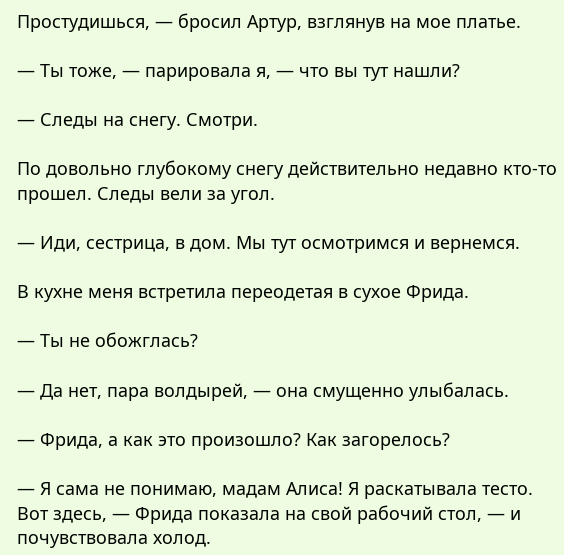Простудишься, — бросил Артур, взглянув на мое платье.

— Ты тоже, — парировала я, — что вы тут нашли?

— Следы на снегу. Смотри.

По довольно глубокому снегу действительно недавно кто-то прошел. Следы вели за угол.

— Иди, сестрица, в дом. Мы тут осмотримся и вернемся.

В кухне меня встретила переодетая в сухое Фрида.

— Ты не обожглась?

— Да нет, пара волдырей, — она смущенно улыбалась.

— Фрида, а как это произошло? Как загорелось?

— Я сама не понимаю, мадам Алиса! Я раскатывала тесто. Вот здесь, — Фрида показала на свой рабочий стол, — и почувствовала холод.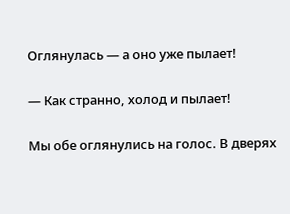Оглянулась — а оно уже пылает!

— Как странно, холод и пылает!

Мы обе оглянулись на голос. В дверях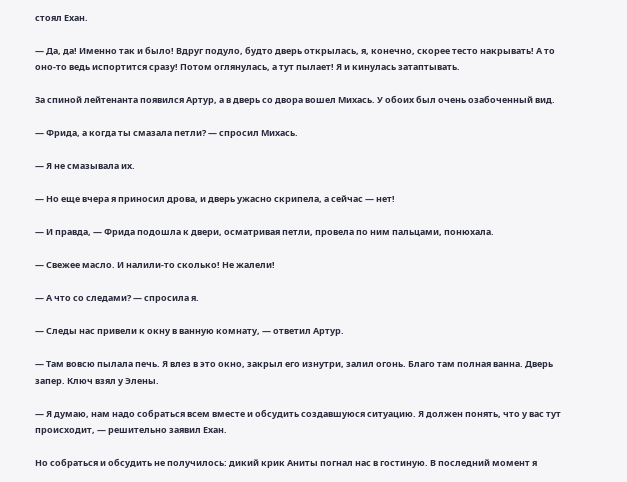стоял Ехан.

— Да, да! Именно так и было! Вдруг подуло, будто дверь открылась, я, конечно, скорее тесто накрывать! А то оно-то ведь испортится сразу! Потом оглянулась, а тут пылает! Я и кинулась затаптывать.

За спиной лейтенанта появился Артур, а в дверь со двора вошел Михась. У обоих был очень озабоченный вид.

— Фрида, а когда ты смазала петли? — спросил Михась.

— Я не смазывала их.

— Но еще вчера я приносил дрова, и дверь ужасно скрипела, а сейчас — нет!

— И правда, — Фрида подошла к двери, осматривая петли, провела по ним пальцами, понюхала.

— Свежее масло. И налили-то сколько! Не жалели!

— А что со следами? — спросила я.

— Следы нас привели к окну в ванную комнату, — ответил Артур.

— Там вовсю пылала печь. Я влез в это окно, закрыл его изнутри, залил огонь. Благо там полная ванна. Дверь запер. Ключ взял у Элены.

— Я думаю, нам надо собраться всем вместе и обсудить создавшуюся ситуацию. Я должен понять, что у вас тут происходит, — решительно заявил Ехан.

Но собраться и обсудить не получилось: дикий крик Аниты погнал нас в гостиную. В последний момент я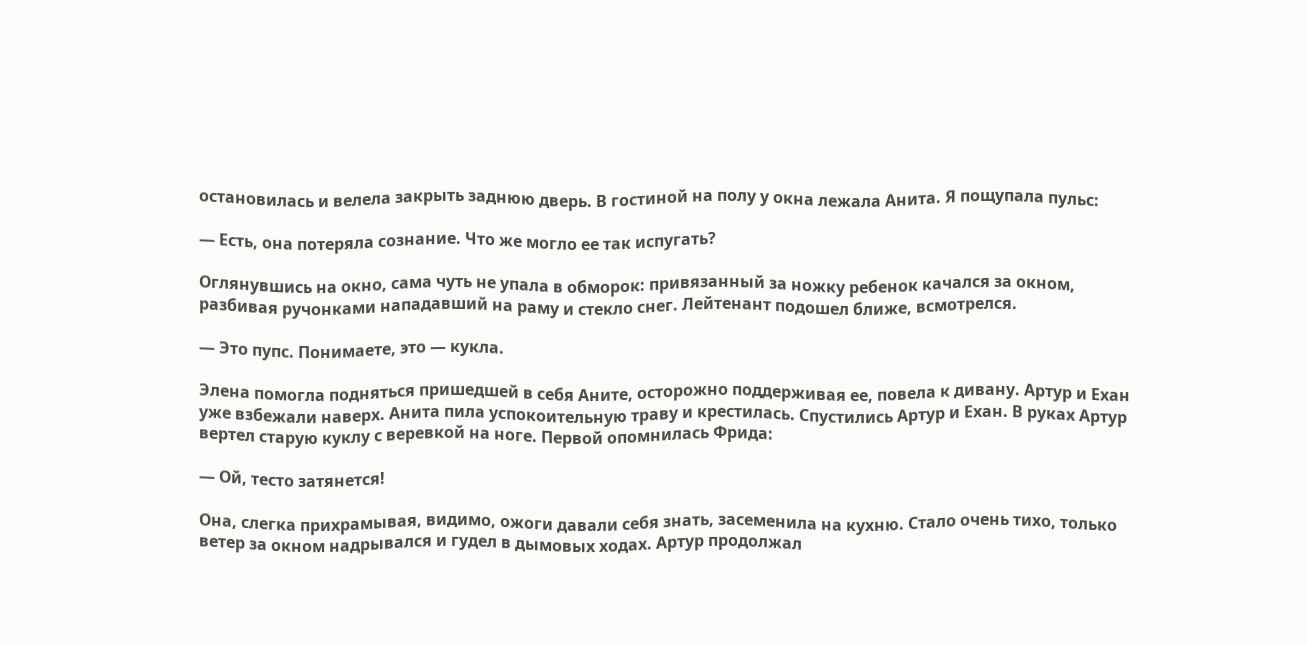остановилась и велела закрыть заднюю дверь. В гостиной на полу у окна лежала Анита. Я пощупала пульс:

— Есть, она потеряла сознание. Что же могло ее так испугать?

Оглянувшись на окно, сама чуть не упала в обморок: привязанный за ножку ребенок качался за окном, разбивая ручонками нападавший на раму и стекло снег. Лейтенант подошел ближе, всмотрелся.

— Это пупс. Понимаете, это — кукла.

Элена помогла подняться пришедшей в себя Аните, осторожно поддерживая ее, повела к дивану. Артур и Ехан уже взбежали наверх. Анита пила успокоительную траву и крестилась. Спустились Артур и Ехан. В руках Артур вертел старую куклу с веревкой на ноге. Первой опомнилась Фрида:

— Ой, тесто затянется!

Она, слегка прихрамывая, видимо, ожоги давали себя знать, засеменила на кухню. Стало очень тихо, только ветер за окном надрывался и гудел в дымовых ходах. Артур продолжал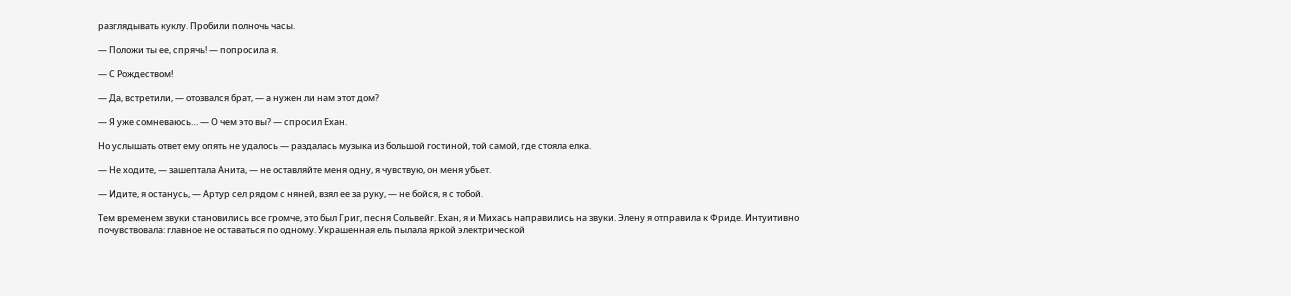разглядывать куклу. Пробили полночь часы.

— Положи ты ее, спрячь! — попросила я.

— С Рождеством!

— Да, встретили, — отозвался брат, — а нужен ли нам этот дом?

— Я уже сомневаюсь… — О чем это вы? — спросил Ехан.

Но услышать ответ ему опять не удалось — раздалась музыка из большой гостиной, той самой, где стояла елка.

— Не ходите, — зашептала Анита, — не оставляйте меня одну, я чувствую, он меня убьет.

— Идите, я останусь, — Артур сел рядом с няней, взял ее за руку, — не бойся, я с тобой.

Тем временем звуки становились все громче, это был Григ, песня Сольвейг. Ехан, я и Михась направились на звуки. Элену я отправила к Фриде. Интуитивно почувствовала: главное не оставаться по одному. Украшенная ель пылала яркой электрической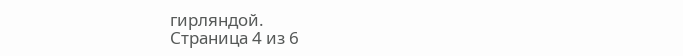гирляндой.
Страница 4 из 6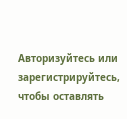Авторизуйтесь или зарегистрируйтесь, чтобы оставлять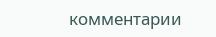комментарии